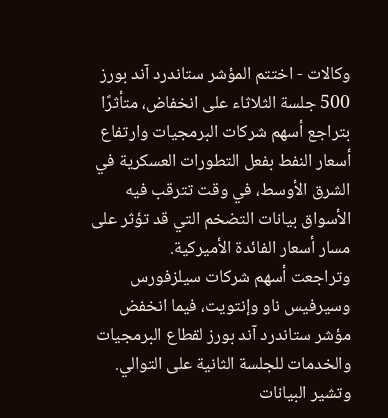وكالات - اختتم المؤشر ستاندرد آند بورز 500 جلسة الثلاثاء على انخفاض، متأثرًا بتراجع أسهم شركات البرمجيات وارتفاع أسعار النفط بفعل التطورات العسكرية في الشرق الأوسط، في وقت تترقب فيه الأسواق بيانات التضخم التي قد تؤثر على مسار أسعار الفائدة الأميركية.
وتراجعت أسهم شركات سيلزفورس وسيرفيس ناو وإنتويت، فيما انخفض مؤشر ستاندرد آند بورز لقطاع البرمجيات والخدمات للجلسة الثانية على التوالي.
وتشير البيانات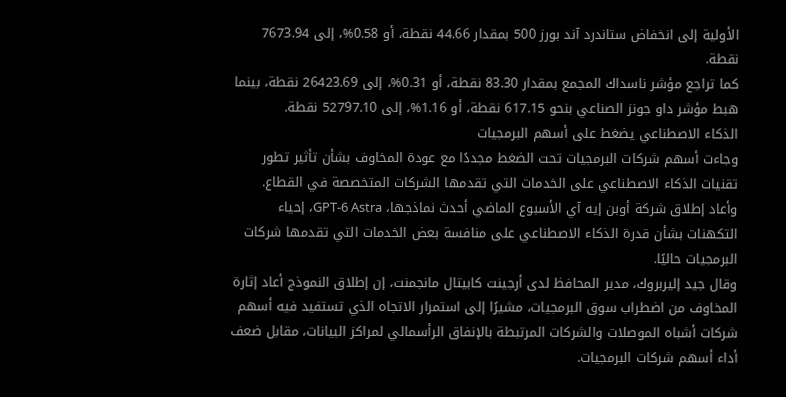الأولية إلى انخفاض ستاندرد آند بورز 500 بمقدار 44.66 نقطة، أو 0.58%، إلى 7673.94 نقطة.
كما تراجع مؤشر ناسداك المجمع بمقدار 83.30 نقطة، أو 0.31%، إلى 26423.69 نقطة، بينما هبط مؤشر داو جونز الصناعي بنحو 617.15 نقطة، أو 1.16%، إلى 52797.10 نقطة.
الذكاء الاصطناعي يضغط على أسهم البرمجيات
وجاءت أسهم شركات البرمجيات تحت الضغط مجددًا مع عودة المخاوف بشأن تأثير تطور تقنيات الذكاء الاصطناعي على الخدمات التي تقدمها الشركات المتخصصة في القطاع.
وأعاد إطلاق شركة أوبن إيه آي الأسبوع الماضي أحدث نماذجها، GPT-6 Astra، إحياء التكهنات بشأن قدرة الذكاء الاصطناعي على منافسة بعض الخدمات التي تقدمها شركات البرمجيات حاليًا.
وقال جيد إليربروك، مدير المحافظ لدى أرجينت كابيتال مانجمنت، إن إطلاق النموذج أعاد إثارة المخاوف من اضطراب سوق البرمجيات، مشيرًا إلى استمرار الاتجاه الذي تستفيد فيه أسهم شركات أشباه الموصلات والشركات المرتبطة بالإنفاق الرأسمالي لمراكز البيانات، مقابل ضعف أداء أسهم شركات البرمجيات.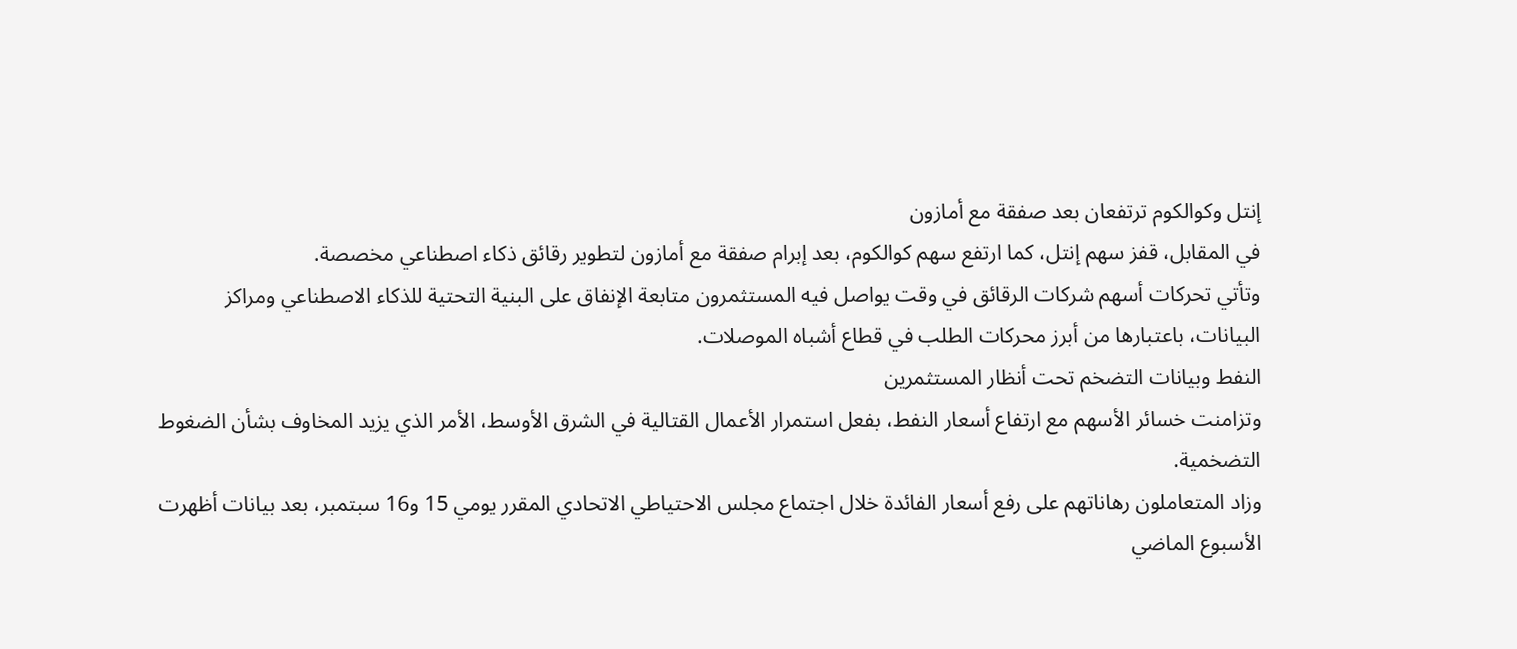إنتل وكوالكوم ترتفعان بعد صفقة مع أمازون
في المقابل، قفز سهم إنتل، كما ارتفع سهم كوالكوم، بعد إبرام صفقة مع أمازون لتطوير رقائق ذكاء اصطناعي مخصصة.
وتأتي تحركات أسهم شركات الرقائق في وقت يواصل فيه المستثمرون متابعة الإنفاق على البنية التحتية للذكاء الاصطناعي ومراكز البيانات، باعتبارها من أبرز محركات الطلب في قطاع أشباه الموصلات.
النفط وبيانات التضخم تحت أنظار المستثمرين
وتزامنت خسائر الأسهم مع ارتفاع أسعار النفط، بفعل استمرار الأعمال القتالية في الشرق الأوسط، الأمر الذي يزيد المخاوف بشأن الضغوط التضخمية.
وزاد المتعاملون رهاناتهم على رفع أسعار الفائدة خلال اجتماع مجلس الاحتياطي الاتحادي المقرر يومي 15 و16 سبتمبر، بعد بيانات أظهرت الأسبوع الماضي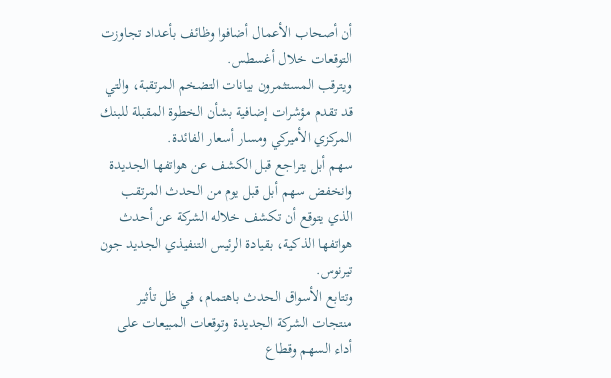أن أصحاب الأعمال أضافوا وظائف بأعداد تجاوزت التوقعات خلال أغسطس.
ويترقب المستثمرون بيانات التضخم المرتقبة، والتي قد تقدم مؤشرات إضافية بشأن الخطوة المقبلة للبنك المركزي الأميركي ومسار أسعار الفائدة.
سهم أبل يتراجع قبل الكشف عن هواتفها الجديدة
وانخفض سهم أبل قبل يوم من الحدث المرتقب الذي يتوقع أن تكشف خلاله الشركة عن أحدث هواتفها الذكية، بقيادة الرئيس التنفيذي الجديد جون تيرنوس.
وتتابع الأسواق الحدث باهتمام، في ظل تأثير منتجات الشركة الجديدة وتوقعات المبيعات على أداء السهم وقطاع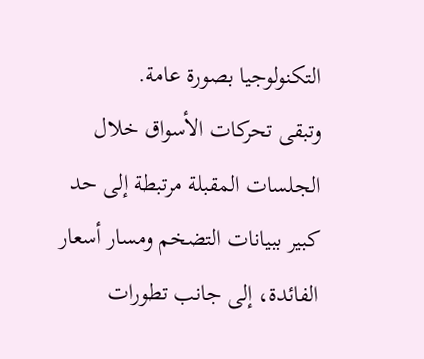التكنولوجيا بصورة عامة.
وتبقى تحركات الأسواق خلال الجلسات المقبلة مرتبطة إلى حد كبير ببيانات التضخم ومسار أسعار الفائدة، إلى جانب تطورات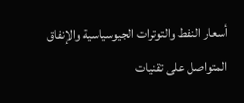أسعار النفط والتوترات الجيوسياسية والإنفاق المتواصل على تقنيات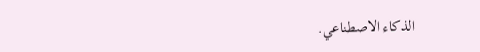الذكاء الاصطناعي.